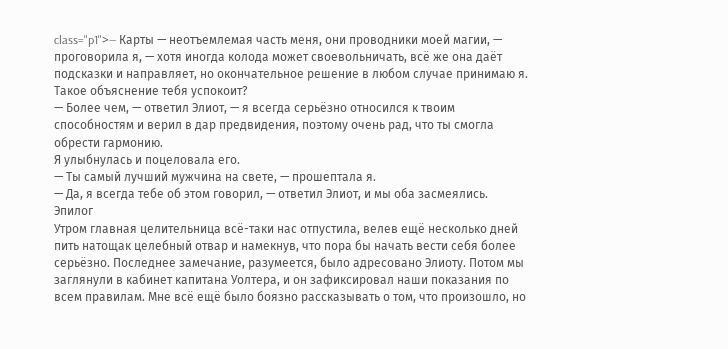class="p1">— Карты — неотъемлемая часть меня, они проводники моей магии, — проговорила я, — хотя иногда колода может своевольничать, всё же она даёт подсказки и направляет, но окончательное решение в любом случае принимаю я. Такое объяснение тебя успокоит?
— Более чем, — ответил Элиот, — я всегда серьёзно относился к твоим способностям и верил в дар предвидения, поэтому очень рад, что ты смогла обрести гармонию.
Я улыбнулась и поцеловала его.
— Ты самый лучший мужчина на свете, — прошептала я.
— Да, я всегда тебе об этом говорил, — ответил Элиот, и мы оба засмеялись.
Эпилог
Утром главная целительница всё-таки нас отпустила, велев ещё несколько дней пить натощак целебный отвар и намекнув, что пора бы начать вести себя более серьёзно. Последнее замечание, разумеется, было адресовано Элиоту. Потом мы заглянули в кабинет капитана Уолтера, и он зафиксировал наши показания по всем правилам. Мне всё ещё было боязно рассказывать о том, что произошло, но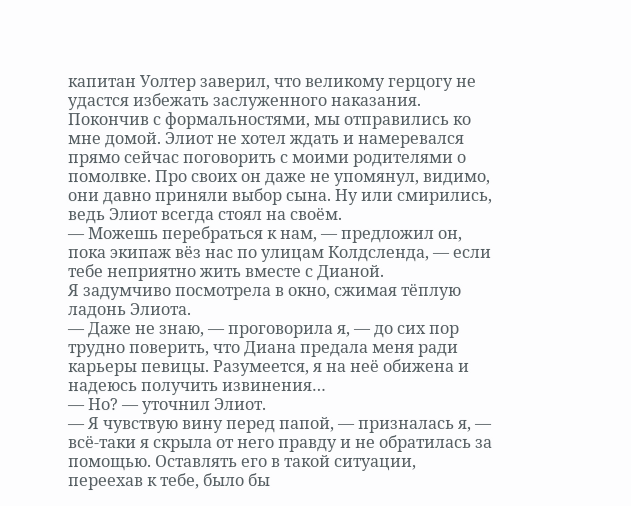капитан Уолтер заверил, что великому герцогу не удастся избежать заслуженного наказания.
Покончив с формальностями, мы отправились ко мне домой. Элиот не хотел ждать и намеревался прямо сейчас поговорить с моими родителями о помолвке. Про своих он даже не упомянул, видимо, они давно приняли выбор сына. Ну или смирились, ведь Элиот всегда стоял на своём.
— Можешь перебраться к нам, — предложил он, пока экипаж вёз нас по улицам Колдсленда, — если тебе неприятно жить вместе с Дианой.
Я задумчиво посмотрела в окно, сжимая тёплую ладонь Элиота.
— Даже не знаю, — проговорила я, — до сих пор трудно поверить, что Диана предала меня ради карьеры певицы. Разумеется, я на неё обижена и надеюсь получить извинения…
— Но? — уточнил Элиот.
— Я чувствую вину перед папой, — призналась я, — всё-таки я скрыла от него правду и не обратилась за помощью. Оставлять его в такой ситуации, переехав к тебе, было бы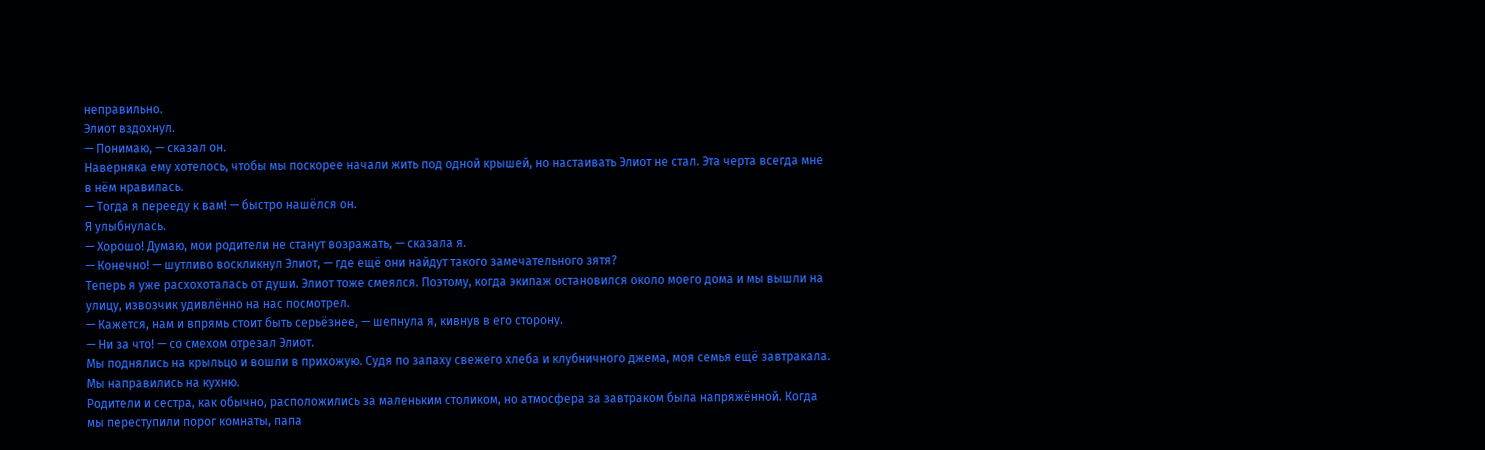неправильно.
Элиот вздохнул.
— Понимаю, — сказал он.
Наверняка ему хотелось, чтобы мы поскорее начали жить под одной крышей, но настаивать Элиот не стал. Эта черта всегда мне в нём нравилась.
— Тогда я перееду к вам! — быстро нашёлся он.
Я улыбнулась.
— Хорошо! Думаю, мои родители не станут возражать, — сказала я.
— Конечно! — шутливо воскликнул Элиот, — где ещё они найдут такого замечательного зятя?
Теперь я уже расхохоталась от души. Элиот тоже смеялся. Поэтому, когда экипаж остановился около моего дома и мы вышли на улицу, извозчик удивлённо на нас посмотрел.
— Кажется, нам и впрямь стоит быть серьёзнее, — шепнула я, кивнув в его сторону.
— Ни за что! — со смехом отрезал Элиот.
Мы поднялись на крыльцо и вошли в прихожую. Судя по запаху свежего хлеба и клубничного джема, моя семья ещё завтракала. Мы направились на кухню.
Родители и сестра, как обычно, расположились за маленьким столиком, но атмосфера за завтраком была напряжённой. Когда мы переступили порог комнаты, папа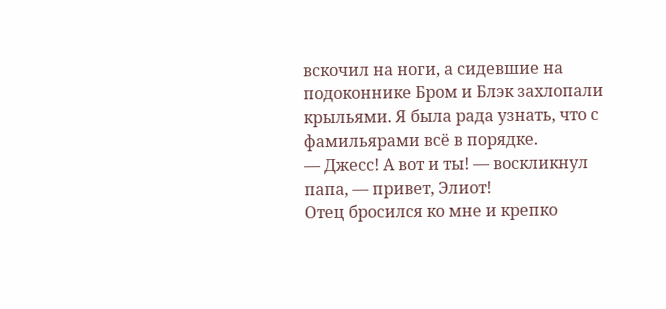вскочил на ноги, а сидевшие на подоконнике Бром и Блэк захлопали крыльями. Я была рада узнать, что с фамильярами всё в порядке.
— Джесс! А вот и ты! — воскликнул папа, — привет, Элиот!
Отец бросился ко мне и крепко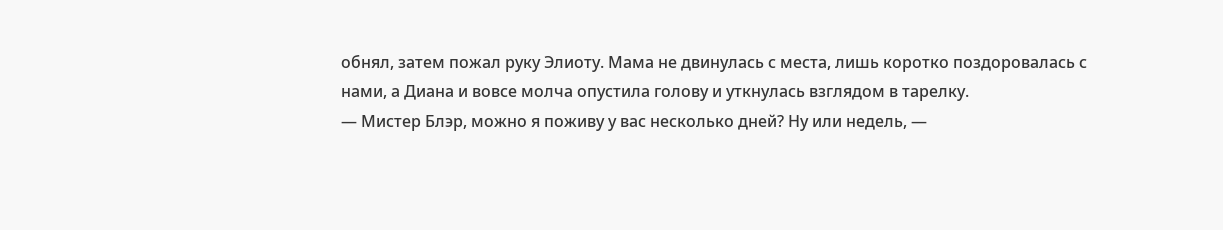обнял, затем пожал руку Элиоту. Мама не двинулась с места, лишь коротко поздоровалась с нами, а Диана и вовсе молча опустила голову и уткнулась взглядом в тарелку.
— Мистер Блэр, можно я поживу у вас несколько дней? Ну или недель, —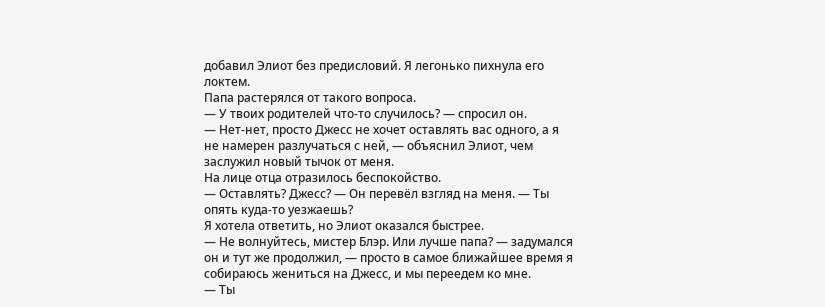добавил Элиот без предисловий. Я легонько пихнула его локтем.
Папа растерялся от такого вопроса.
— У твоих родителей что-то случилось? — спросил он.
— Нет-нет, просто Джесс не хочет оставлять вас одного, а я не намерен разлучаться с ней, — объяснил Элиот, чем заслужил новый тычок от меня.
На лице отца отразилось беспокойство.
— Оставлять? Джесс? — Он перевёл взгляд на меня. — Ты опять куда-то уезжаешь?
Я хотела ответить, но Элиот оказался быстрее.
— Не волнуйтесь, мистер Блэр. Или лучше папа? — задумался он и тут же продолжил, — просто в самое ближайшее время я собираюсь жениться на Джесс, и мы переедем ко мне.
— Ты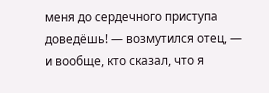меня до сердечного приступа доведёшь! — возмутился отец, — и вообще, кто сказал, что я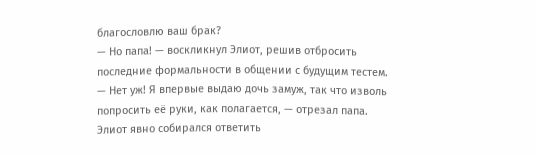благословлю ваш брак?
— Но папа! — воскликнул Элиот, решив отбросить последние формальности в общении с будущим тестем.
— Нет уж! Я впервые выдаю дочь замуж, так что изволь попросить её руки, как полагается, — отрезал папа.
Элиот явно собирался ответить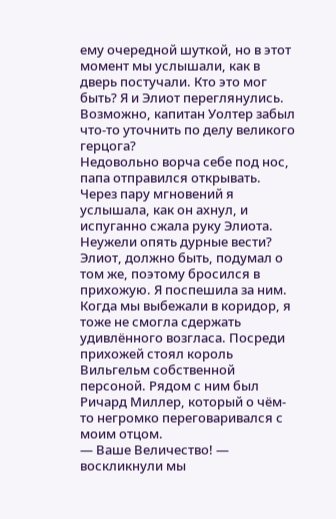ему очередной шуткой, но в этот момент мы услышали, как в дверь постучали. Кто это мог быть? Я и Элиот переглянулись. Возможно, капитан Уолтер забыл что-то уточнить по делу великого герцога?
Недовольно ворча себе под нос, папа отправился открывать. Через пару мгновений я услышала, как он ахнул, и испуганно сжала руку Элиота. Неужели опять дурные вести? Элиот, должно быть, подумал о том же, поэтому бросился в прихожую. Я поспешила за ним.
Когда мы выбежали в коридор, я тоже не смогла сдержать удивлённого возгласа. Посреди прихожей стоял король Вильгельм собственной персоной. Рядом с ним был Ричард Миллер, который о чём-то негромко переговаривался с моим отцом.
— Ваше Величество! — воскликнули мы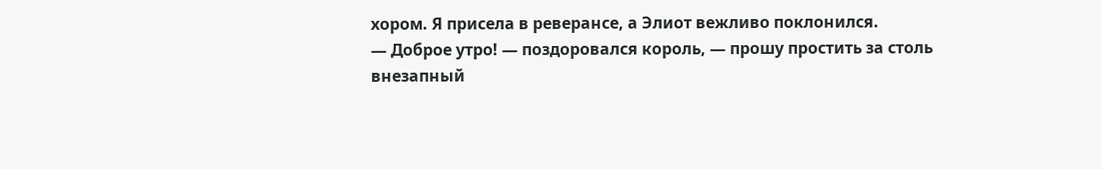хором. Я присела в реверансе, а Элиот вежливо поклонился.
— Доброе утро! — поздоровался король, — прошу простить за столь внезапный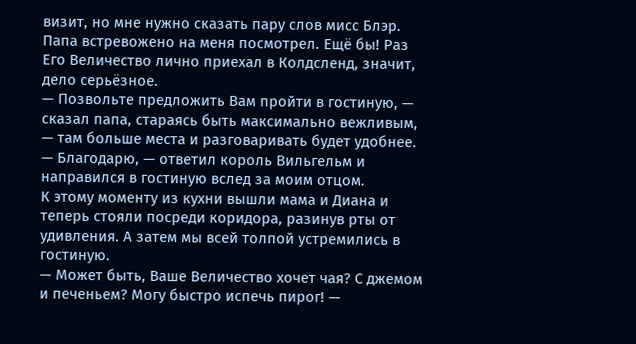визит, но мне нужно сказать пару слов мисс Блэр.
Папа встревожено на меня посмотрел. Ещё бы! Раз Его Величество лично приехал в Колдсленд, значит, дело серьёзное.
— Позвольте предложить Вам пройти в гостиную, — сказал папа, стараясь быть максимально вежливым, — там больше места и разговаривать будет удобнее.
— Благодарю, — ответил король Вильгельм и направился в гостиную вслед за моим отцом.
К этому моменту из кухни вышли мама и Диана и теперь стояли посреди коридора, разинув рты от удивления. А затем мы всей толпой устремились в гостиную.
— Может быть, Ваше Величество хочет чая? С джемом и печеньем? Могу быстро испечь пирог! —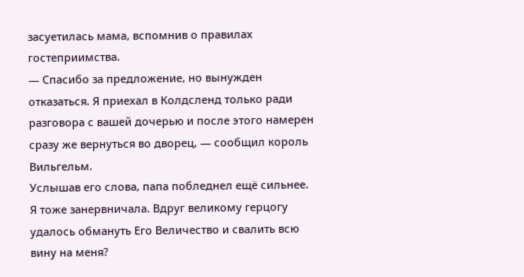засуетилась мама, вспомнив о правилах гостеприимства.
— Спасибо за предложение, но вынужден отказаться. Я приехал в Колдсленд только ради разговора с вашей дочерью и после этого намерен сразу же вернуться во дворец, — сообщил король Вильгельм.
Услышав его слова, папа побледнел ещё сильнее. Я тоже занервничала. Вдруг великому герцогу удалось обмануть Его Величество и свалить всю вину на меня?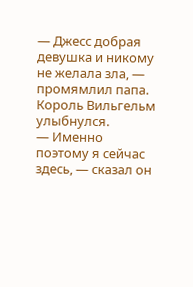— Джесс добрая девушка и никому не желала зла, — промямлил папа.
Король Вильгельм улыбнулся.
— Именно поэтому я сейчас здесь, — сказал он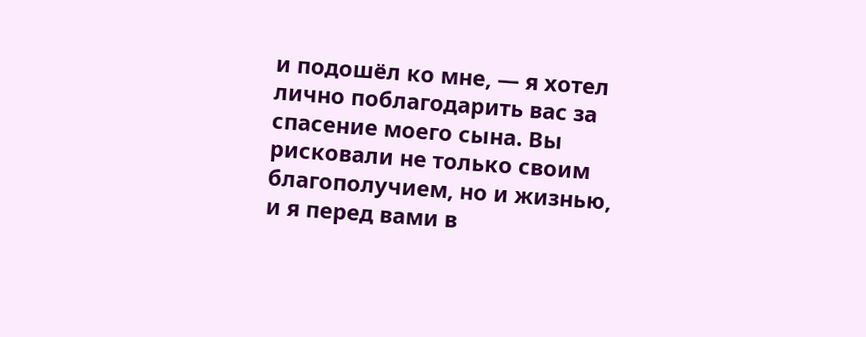и подошёл ко мне, — я хотел лично поблагодарить вас за спасение моего сына. Вы рисковали не только своим благополучием, но и жизнью, и я перед вами в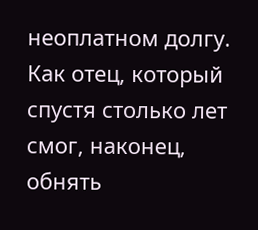неоплатном долгу. Как отец, который спустя столько лет смог, наконец, обнять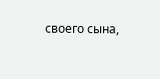своего сына,